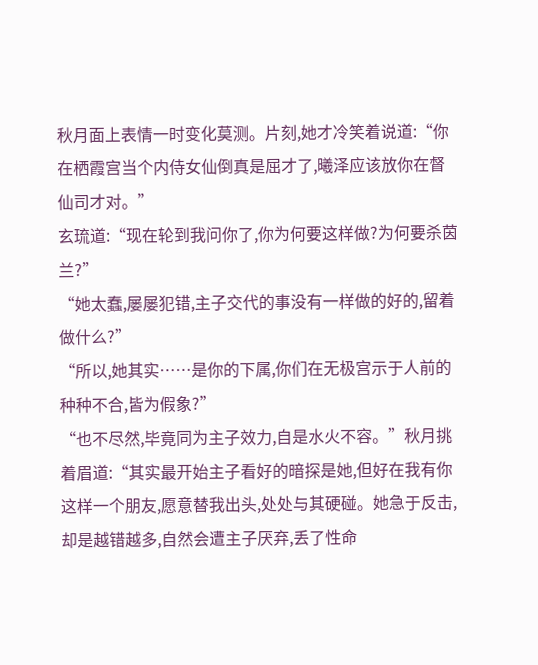秋月面上表情一时变化莫测。片刻,她才冷笑着说道:“你在栖霞宫当个内侍女仙倒真是屈才了,曦泽应该放你在督仙司才对。”
玄琉道:“现在轮到我问你了,你为何要这样做?为何要杀茵兰?”
“她太蠢,屡屡犯错,主子交代的事没有一样做的好的,留着做什么?”
“所以,她其实……是你的下属,你们在无极宫示于人前的种种不合,皆为假象?”
“也不尽然,毕竟同为主子效力,自是水火不容。”秋月挑着眉道:“其实最开始主子看好的暗探是她,但好在我有你这样一个朋友,愿意替我出头,处处与其硬碰。她急于反击,却是越错越多,自然会遭主子厌弃,丢了性命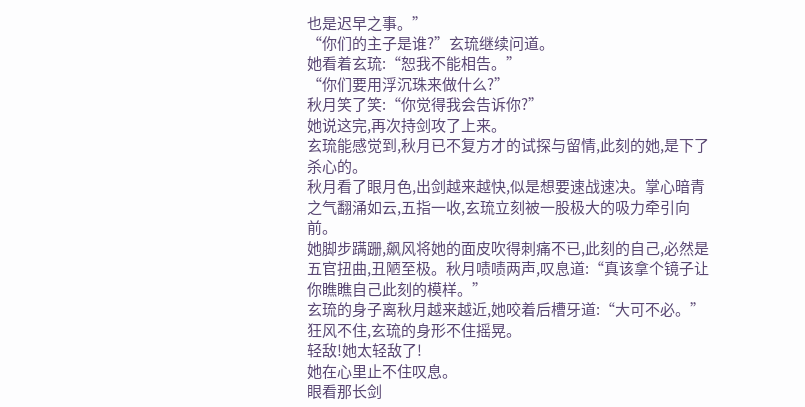也是迟早之事。”
“你们的主子是谁?”玄琉继续问道。
她看着玄琉:“恕我不能相告。”
“你们要用浮沉珠来做什么?”
秋月笑了笑:“你觉得我会告诉你?”
她说这完,再次持剑攻了上来。
玄琉能感觉到,秋月已不复方才的试探与留情,此刻的她,是下了杀心的。
秋月看了眼月色,出剑越来越快,似是想要速战速决。掌心暗青之气翻涌如云,五指一收,玄琉立刻被一股极大的吸力牵引向前。
她脚步蹒跚,飙风将她的面皮吹得刺痛不已,此刻的自己,必然是五官扭曲,丑陋至极。秋月啧啧两声,叹息道:“真该拿个镜子让你瞧瞧自己此刻的模样。”
玄琉的身子离秋月越来越近,她咬着后槽牙道:“大可不必。”
狂风不住,玄琉的身形不住摇晃。
轻敌!她太轻敌了!
她在心里止不住叹息。
眼看那长剑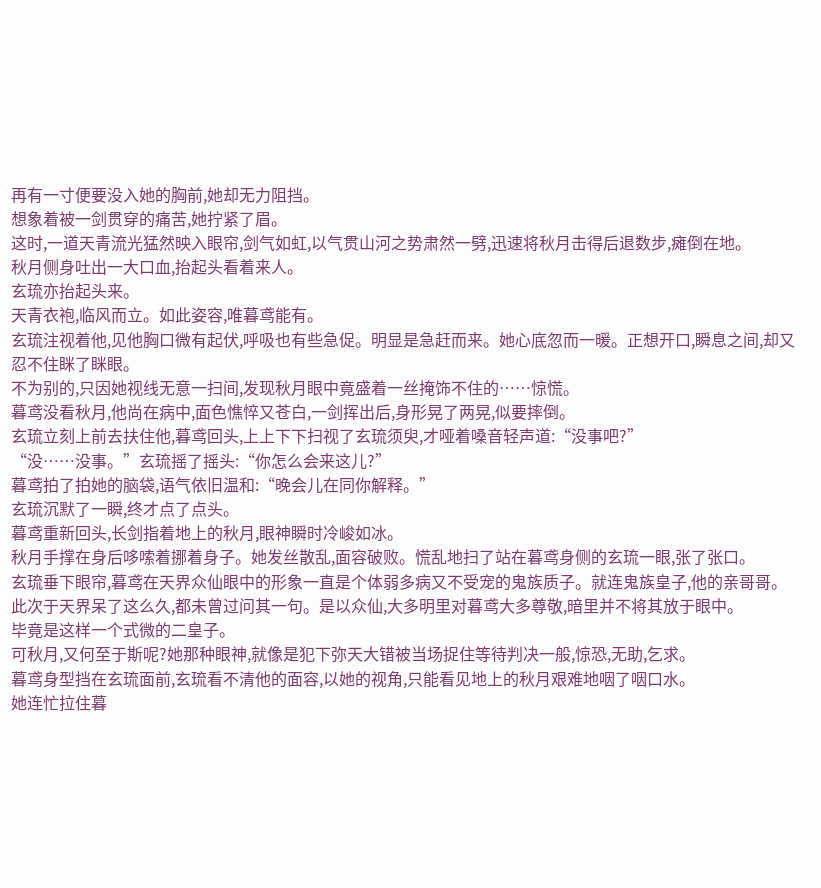再有一寸便要没入她的胸前,她却无力阻挡。
想象着被一剑贯穿的痛苦,她拧紧了眉。
这时,一道天青流光猛然映入眼帘,剑气如虹,以气贯山河之势肃然一劈,迅速将秋月击得后退数步,瘫倒在地。
秋月侧身吐出一大口血,抬起头看着来人。
玄琉亦抬起头来。
天青衣袍,临风而立。如此姿容,唯暮鸢能有。
玄琉注视着他,见他胸口微有起伏,呼吸也有些急促。明显是急赶而来。她心底忽而一暖。正想开口,瞬息之间,却又忍不住眯了眯眼。
不为别的,只因她视线无意一扫间,发现秋月眼中竟盛着一丝掩饰不住的……惊慌。
暮鸢没看秋月,他尚在病中,面色憔悴又苍白,一剑挥出后,身形晃了两晃,似要摔倒。
玄琉立刻上前去扶住他,暮鸢回头,上上下下扫视了玄琉须臾,才哑着嗓音轻声道:“没事吧?”
“没……没事。”玄琉摇了摇头:“你怎么会来这儿?”
暮鸢拍了拍她的脑袋,语气依旧温和:“晚会儿在同你解释。”
玄琉沉默了一瞬,终才点了点头。
暮鸢重新回头,长剑指着地上的秋月,眼神瞬时冷峻如冰。
秋月手撑在身后哆嗦着挪着身子。她发丝散乱,面容破败。慌乱地扫了站在暮鸢身侧的玄琉一眼,张了张口。
玄琉垂下眼帘,暮鸢在天界众仙眼中的形象一直是个体弱多病又不受宠的鬼族质子。就连鬼族皇子,他的亲哥哥。此次于天界呆了这么久,都未曾过问其一句。是以众仙,大多明里对暮鸢大多尊敬,暗里并不将其放于眼中。
毕竟是这样一个式微的二皇子。
可秋月,又何至于斯呢?她那种眼神,就像是犯下弥天大错被当场捉住等待判决一般,惊恐,无助,乞求。
暮鸢身型挡在玄琉面前,玄琉看不清他的面容,以她的视角,只能看见地上的秋月艰难地咽了咽口水。
她连忙拉住暮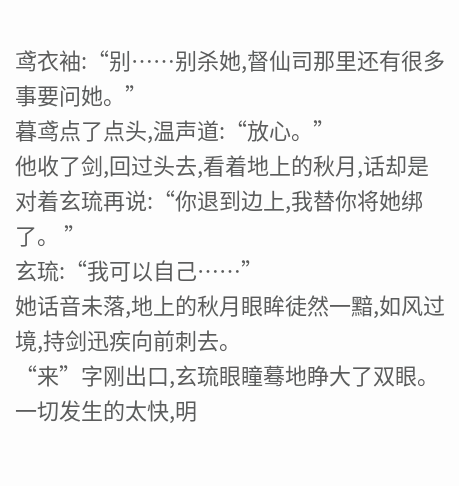鸢衣袖:“别……别杀她,督仙司那里还有很多事要问她。”
暮鸢点了点头,温声道:“放心。”
他收了剑,回过头去,看着地上的秋月,话却是对着玄琉再说:“你退到边上,我替你将她绑了。 ”
玄琉:“我可以自己……”
她话音未落,地上的秋月眼眸徒然一黯,如风过境,持剑迅疾向前刺去。
“来”字刚出口,玄琉眼瞳蓦地睁大了双眼。
一切发生的太快,明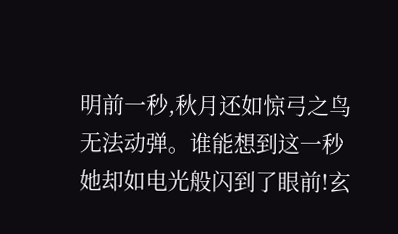明前一秒,秋月还如惊弓之鸟无法动弹。谁能想到这一秒她却如电光般闪到了眼前!玄